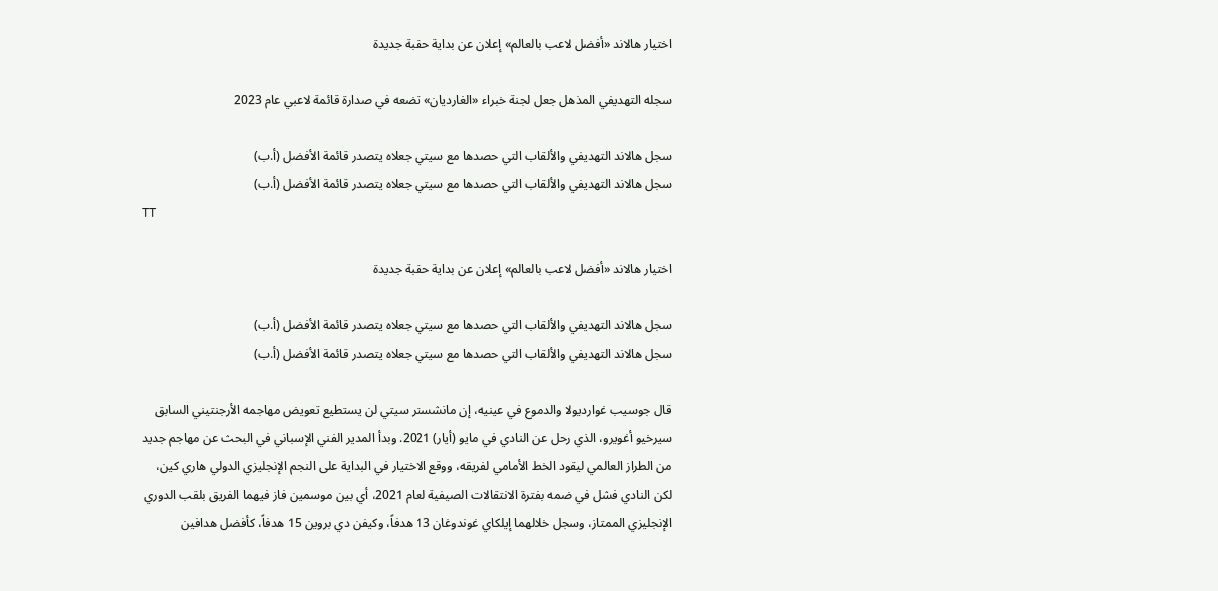اختيار هالاند «أفضل لاعب بالعالم» إعلان عن بداية حقبة جديدة

سجله التهديفي المذهل جعل لجنة خبراء «الغارديان» تضعه في صدارة قائمة لاعبي عام 2023

سجل هالاند التهديفي والألقاب التي حصدها مع سيتي جعلاه يتصدر قائمة الأفضل (أ.ب)
سجل هالاند التهديفي والألقاب التي حصدها مع سيتي جعلاه يتصدر قائمة الأفضل (أ.ب)
TT

اختيار هالاند «أفضل لاعب بالعالم» إعلان عن بداية حقبة جديدة

سجل هالاند التهديفي والألقاب التي حصدها مع سيتي جعلاه يتصدر قائمة الأفضل (أ.ب)
سجل هالاند التهديفي والألقاب التي حصدها مع سيتي جعلاه يتصدر قائمة الأفضل (أ.ب)

قال جوسيب غوارديولا والدموع في عينيه، إن مانشستر سيتي لن يستطيع تعويض مهاجمه الأرجنتيني السابق سيرخيو أغويرو، الذي رحل عن النادي في مايو (أيار) 2021. وبدأ المدير الفني الإسباني في البحث عن مهاجم جديد من الطراز العالمي ليقود الخط الأمامي لفريقه، ووقع الاختيار في البداية على النجم الإنجليزي الدولي هاري كين، لكن النادي فشل في ضمه بفترة الانتقالات الصيفية لعام 2021، أي بين موسمين فاز فيهما الفريق بلقب الدوري الإنجليزي الممتاز، وسجل خلالهما إيلكاي غوندوغان 13 هدفاً، وكيفن دي بروين 15 هدفاً، كأفضل هدافين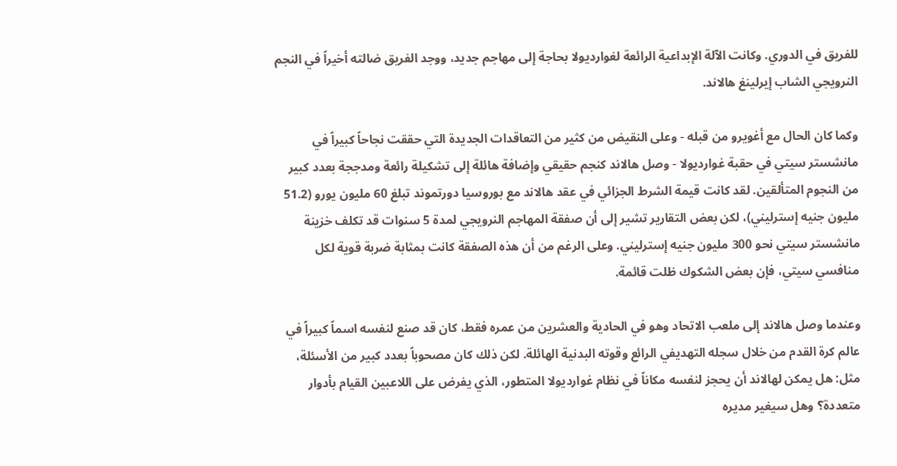للفريق في الدوري. وكانت الآلة الإبداعية الرائعة لغوارديولا بحاجة إلى مهاجم جديد، ووجد الفريق ضالته أخيراً في النجم النرويجي الشاب إيرلينغ هالاند.

وكما كان الحال مع أغويرو من قبله - وعلى النقيض من كثير من التعاقدات الجديدة التي حققت نجاحاً كبيراً في مانشستر سيتي في حقبة غوارديولا - وصل هالاند كنجم حقيقي وإضافة هائلة إلى تشكيلة رائعة ومدججة بعدد كبير من النجوم المتألقين. لقد كانت قيمة الشرط الجزائي في عقد هالاند مع بوروسيا دورتموند تبلغ 60 مليون يورو (51.2 مليون جنيه إسترليني)، لكن بعض التقارير تشير إلى أن صفقة المهاجم النرويجي لمدة 5 سنوات قد تكلف خزينة مانشستر سيتي نحو 300 مليون جنيه إسترليني. وعلى الرغم من أن هذه الصفقة كانت بمثابة ضربة قوية لكل منافسي سيتي، فإن بعض الشكوك ظلت قائمة.

وعندما وصل هالاند إلى ملعب الاتحاد وهو في الحادية والعشرين من عمره فقط، كان قد صنع لنفسه اسماً كبيراً في عالم كرة القدم من خلال سجله التهديفي الرائع وقوته البدنية الهائلة. لكن ذلك كان مصحوباً بعدد كبير من الأسئلة، مثل: هل يمكن لهالاند أن يحجز لنفسه مكاناً في نظام غوارديولا المتطور، الذي يفرض على اللاعبين القيام بأدوار متعددة؟ وهل سيغير مديره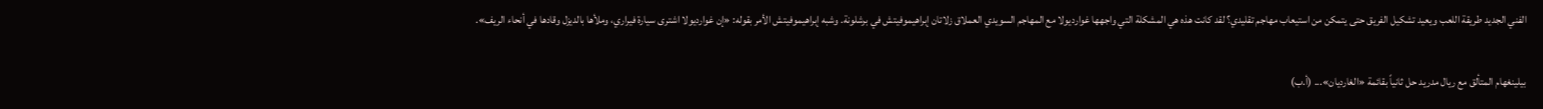الفني الجديد طريقة اللعب ويعيد تشكيل الفريق حتى يتمكن من استيعاب مهاجم تقليدي؟ لقد كانت هذه هي المشكلة التي واجهها غوارديولا مع المهاجم السويدي العملاق زلاتان إبراهيموفيتش في برشلونة. وشبه إبراهيموفيتش الأمر بقوله: «إن غوارديولا اشترى سيارة فيراري، وملأها بالديزل وقادها في أنحاء الريف».

بيلينغهام المتألق مع ريال مدريد حل ثانياً بقائمة «الغارديان»... (أ.ب)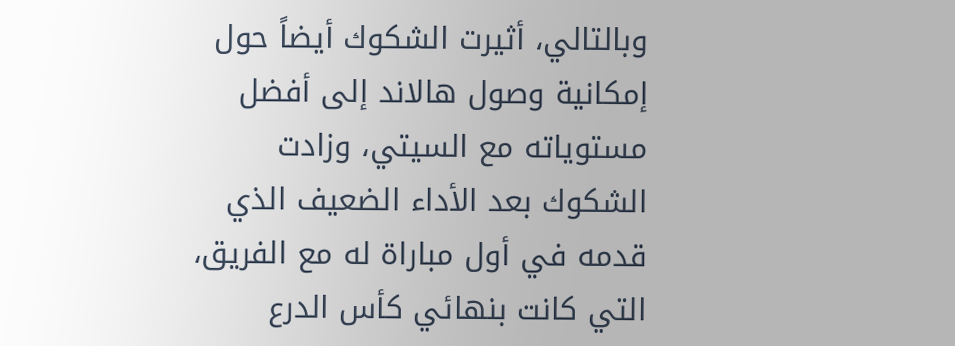وبالتالي، أثيرت الشكوك أيضاً حول إمكانية وصول هالاند إلى أفضل مستوياته مع السيتي، وزادت الشكوك بعد الأداء الضعيف الذي قدمه في أول مباراة له مع الفريق، التي كانت بنهائي كأس الدرع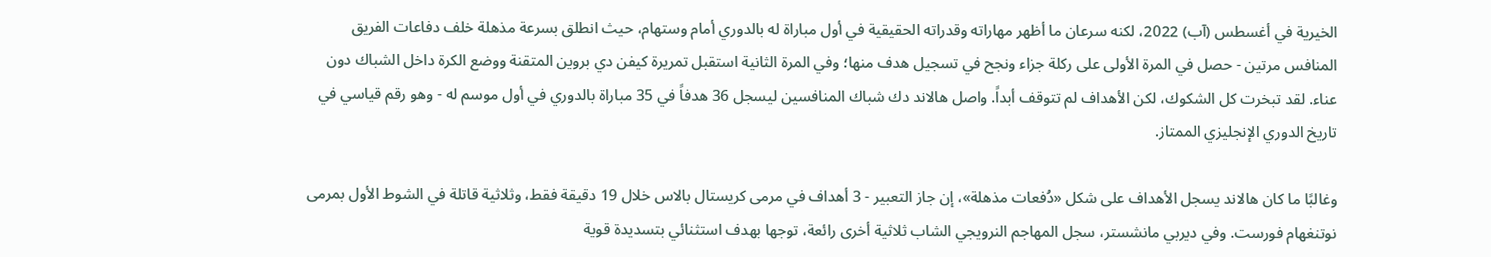الخيرية في أغسطس (آب) 2022، لكنه سرعان ما أظهر مهاراته وقدراته الحقيقية في أول مباراة له بالدوري أمام وستهام، حيث انطلق بسرعة مذهلة خلف دفاعات الفريق المنافس مرتين - حصل في المرة الأولى على ركلة جزاء ونجح في تسجيل هدف منها؛ وفي المرة الثانية استقبل تمريرة كيفن دي بروين المتقنة ووضع الكرة داخل الشباك دون عناء. لقد تبخرت كل الشكوك، لكن الأهداف لم تتوقف أبداً. واصل هالاند دك شباك المنافسين ليسجل 36 هدفاً في 35 مباراة بالدوري في أول موسم له - وهو رقم قياسي في تاريخ الدوري الإنجليزي الممتاز.

وغالبًا ما كان هالاند يسجل الأهداف على شكل «دُفعات مذهلة»، إن جاز التعبير - 3 أهداف في مرمى كريستال بالاس خلال 19 دقيقة فقط، وثلاثية قاتلة في الشوط الأول بمرمى نوتنغهام فورست. وفي ديربي مانشستر، سجل المهاجم النرويجي الشاب ثلاثية أخرى رائعة، توجها بهدف استثنائي بتسديدة قوية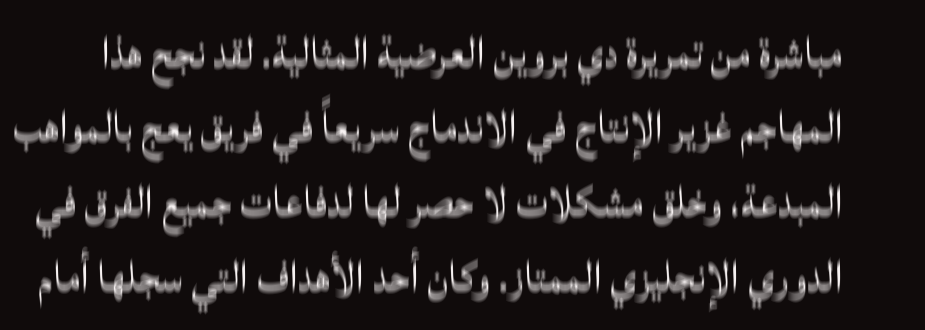مباشرة من تمريرة دي بروين العرضية المثالية. لقد نجح هذا المهاجم غزير الإنتاج في الاندماج سريعاً في فريق يعج بالمواهب المبدعة، وخلق مشكلات لا حصر لها لدفاعات جميع الفرق في الدوري الإنجليزي الممتاز. وكان أحد الأهداف التي سجلها أمام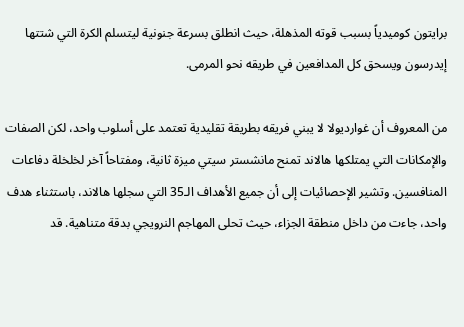برايتون كوميدياً بسبب قوته المذهلة، حيث انطلق بسرعة جنونية ليتسلم الكرة التي شتتها إيدرسون ويسحق كل المدافعين في طريقه نحو المرمى.

من المعروف أن غوارديولا لا يبني فريقه بطريقة تقليدية تعتمد على أسلوب واحد، لكن الصفات والإمكانات التي يمتلكها هالاند تمنح مانشستر سيتي ميزة ثانية، ومفتاحاً آخر لخلخلة دفاعات المنافسين. وتشير الإحصائيات إلى أن جميع الأهداف الـ35 التي سجلها هالاند، باستثناء هدف واحد، جاءت من داخل منطقة الجزاء، حيث تحلى المهاجم النرويجي بدقة متناهية. قد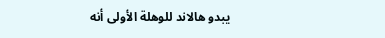يبدو هالاند للوهلة الأولى أنه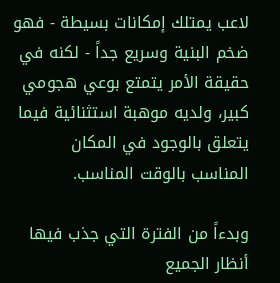لاعب يمتلك إمكانات بسيطة - فهو ضخم البنية وسريع جداً - لكنه في حقيقة الأمر يتمتع بوعي هجومي كبير، ولديه موهبة استثنائية فيما يتعلق بالوجود في المكان المناسب بالوقت المناسب.

وبدءاً من الفترة التي جذب فيها أنظار الجميع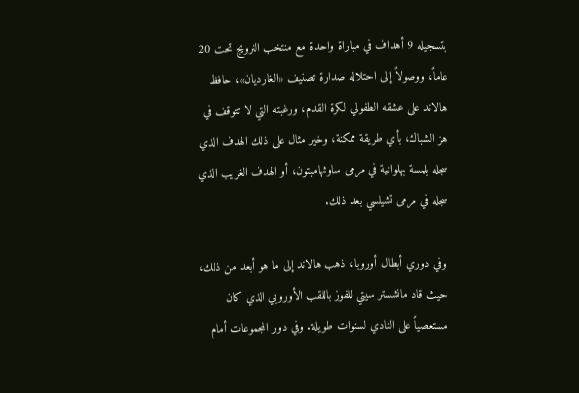بتسجيله 9 أهداف في مباراة واحدة مع منتخب النرويج تحت 20 عاماً، ووصولاً إلى احتلاله صدارة تصنيف «الغارديان»، حافظ هالاند على عشقه الطفولي لكرة القدم، ورغبته التي لا تتوقف في هز الشباك، بأي طريقة ممكنة، وخير مثال على ذلك الهدف الذي سجله بلمسة بهلوانية في مرمى ساوثهامبتون، أو الهدف الغريب الذي سجله في مرمى تشيلسي بعد ذلك.

وفي دوري أبطال أوروبا، ذهب هالاند إلى ما هو أبعد من ذلك، حيث قاد مانشستر سيتي للفوز باللقب الأوروبي الذي كان مستعصياً على النادي لسنوات طويلة. وفي دور المجموعات أمام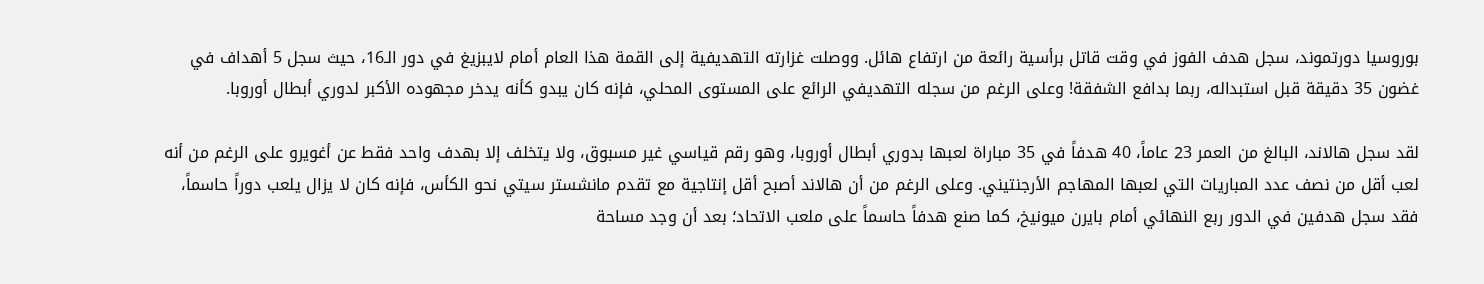بوروسيا دورتموند، سجل هدف الفوز في وقت قاتل برأسية رائعة من ارتفاع هائل. ووصلت غزارته التهديفية إلى القمة هذا العام أمام لايبزيغ في دور الـ16، حيث سجل 5 أهداف في غضون 35 دقيقة قبل استبداله، ربما بدافع الشفقة! وعلى الرغم من سجله التهديفي الرائع على المستوى المحلي، فإنه كان يبدو كأنه يدخر مجهوده الأكبر لدوري أبطال أوروبا.

لقد سجل هالاند، البالغ من العمر 23 عاماً، 40 هدفاً في 35 مباراة لعبها بدوري أبطال أوروبا، وهو رقم قياسي غير مسبوق، ولا يتخلف إلا بهدف واحد فقط عن أغويرو على الرغم من أنه لعب أقل من نصف عدد المباريات التي لعبها المهاجم الأرجنتيني. وعلى الرغم من أن هالاند أصبح أقل إنتاجية مع تقدم مانشستر سيتي نحو الكأس، فإنه كان لا يزال يلعب دوراً حاسماً، فقد سجل هدفين في الدور ربع النهائي أمام بايرن ميونيخ، كما صنع هدفاً حاسماً على ملعب الاتحاد؛ بعد أن وجد مساحة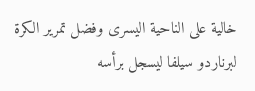خالية على الناحية اليسرى وفضل تمرير الكرة لبرناردو سيلفا ليسجل برأسه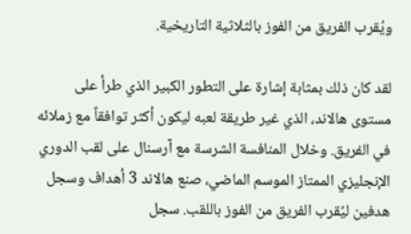ويُقرب الفريق من الفوز بالثلاثية التاريخية.

لقد كان ذلك بمثابة إشارة على التطور الكبير الذي طرأ على مستوى هالاند، الذي غير طريقة لعبه ليكون أكثر توافقاً مع زملائه في الفريق. وخلال المنافسة الشرسة مع آرسنال على لقب الدوري الإنجليزي الممتاز الموسم الماضي، صنع هالاند 3 أهداف وسجل هدفين ليُقرب الفريق من الفوز باللقب. سجل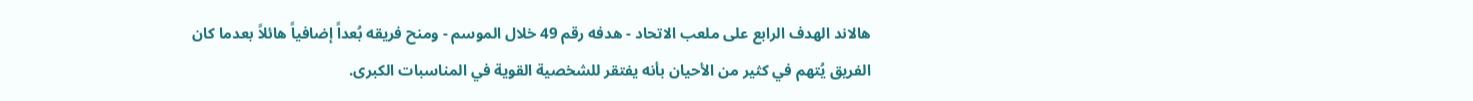هالاند الهدف الرابع على ملعب الاتحاد - هدفه رقم 49 خلال الموسم - ومنح فريقه بُعداً إضافياً هائلاً بعدما كان الفريق يُتهم في كثير من الأحيان بأنه يفتقر للشخصية القوية في المناسبات الكبرى.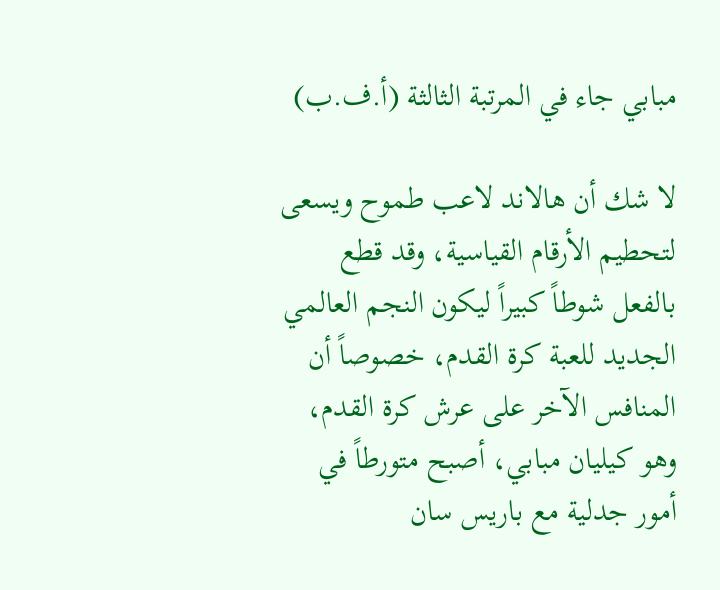مبابي جاء في المرتبة الثالثة (أ.ف.ب)

لا شك أن هالاند لاعب طموح ويسعى لتحطيم الأرقام القياسية، وقد قطع بالفعل شوطاً كبيراً ليكون النجم العالمي الجديد للعبة كرة القدم، خصوصاً أن المنافس الآخر على عرش كرة القدم، وهو كيليان مبابي، أصبح متورطاً في أمور جدلية مع باريس سان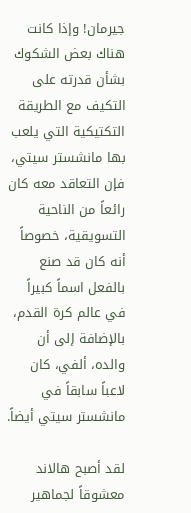جيرمان! وإذا كانت هناك بعض الشكوك بشأن قدرته على التكيف مع الطريقة التكتيكية التي يلعب بها مانشستر سيتي، فإن التعاقد معه كان رائعاً من الناحية التسويقية، خصوصاً أنه كان قد صنع بالفعل اسماً كبيراً في عالم كرة القدم، بالإضافة إلى أن والده، ألفي، كان لاعباً سابقاً في مانشستر سيتي أيضاً.

لقد أصبح هالاند معشوقاً لجماهير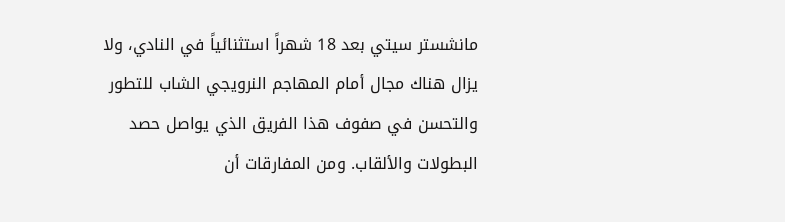مانشستر سيتي بعد 18 شهراً استثنائياً في النادي، ولا يزال هناك مجال أمام المهاجم النرويجي الشاب للتطور والتحسن في صفوف هذا الفريق الذي يواصل حصد البطولات والألقاب. ومن المفارقات أن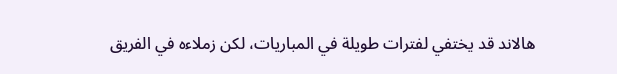هالاند قد يختفي لفترات طويلة في المباريات، لكن زملاءه في الفريق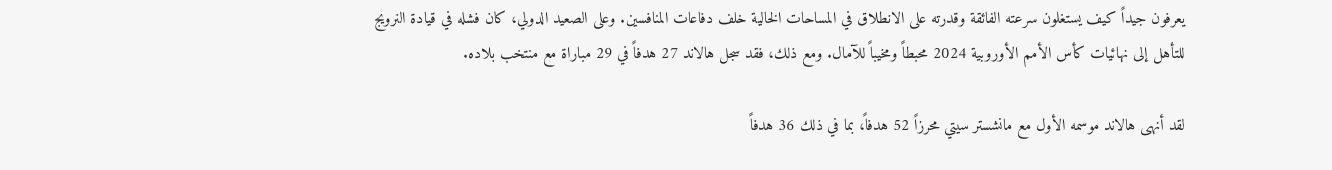يعرفون جيداً كيف يستغلون سرعته الفائقة وقدرته على الانطلاق في المساحات الخالية خلف دفاعات المنافسين. وعلى الصعيد الدولي، كان فشله في قيادة النرويج للتأهل إلى نهائيات كأس الأمم الأوروبية 2024 محبطاً ومخيباً للآمال. ومع ذلك، فقد سجل هالاند 27 هدفاً في 29 مباراة مع منتخب بلاده.

لقد أنهى هالاند موسمه الأول مع مانشستر سيتي محرزاً 52 هدفاً، بما في ذلك 36 هدفاً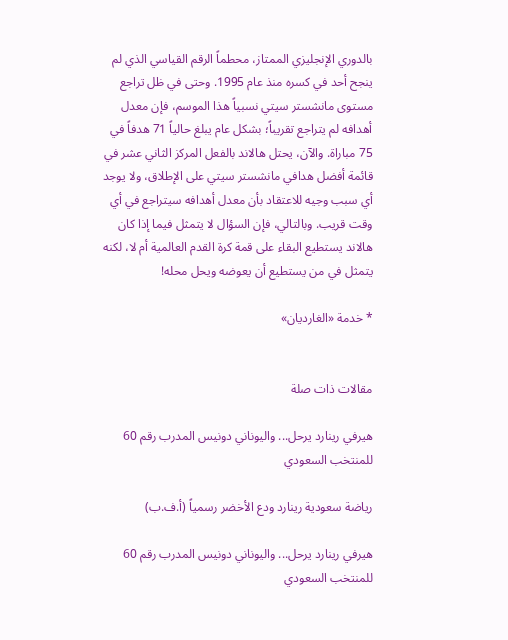بالدوري الإنجليزي الممتاز، محطماً الرقم القياسي الذي لم ينجح أحد في كسره منذ عام 1995. وحتى في ظل تراجع مستوى مانشستر سيتي نسبياً هذا الموسم، فإن معدل أهدافه لم يتراجع تقريباً؛ بشكل عام يبلغ حالياً 71 هدفاً في 75 مباراة. والآن، يحتل هالاند بالفعل المركز الثاني عشر في قائمة أفضل هدافي مانشستر سيتي على الإطلاق، ولا يوجد أي سبب وجيه للاعتقاد بأن معدل أهدافه سيتراجع في أي وقت قريب. وبالتالي، فإن السؤال لا يتمثل فيما إذا كان هالاند يستطيع البقاء على قمة كرة القدم العالمية أم لا، لكنه يتمثل في من يستطيع أن يعوضه ويحل محله!

* خدمة «الغارديان»


مقالات ذات صلة

هيرفي رينارد يرحل... واليوناني دونيس المدرب رقم 60 للمنتخب السعودي

رياضة سعودية رينارد ودع الأخضر رسمياً (أ.ف.ب)

هيرفي رينارد يرحل... واليوناني دونيس المدرب رقم 60 للمنتخب السعودي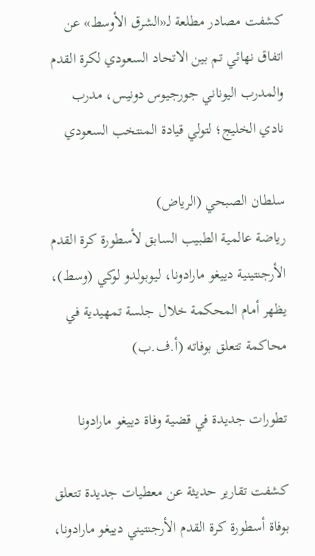كشفت مصادر مطلعة لـ«الشرق الأوسط» عن اتفاق نهائي تم بين الاتحاد السعودي لكرة القدم والمدرب اليوناني جورجيوس دونيس، مدرب نادي الخليج؛ لتولي قيادة المنتخب السعودي

سلطان الصبحي (الرياض)
رياضة عالمية الطبيب السابق لأسطورة كرة القدم الأرجنتينية دييغو مارادونا، ليوبولدو لوكي (وسط)، يظهر أمام المحكمة خلال جلسة تمهيدية في محاكمة تتعلق بوفاته (أ.ف.ب)

تطورات جديدة في قضية وفاة دييغو مارادونا

كشفت تقارير حديثة عن معطيات جديدة تتعلق بوفاة أسطورة كرة القدم الأرجنتيني دييغو مارادونا،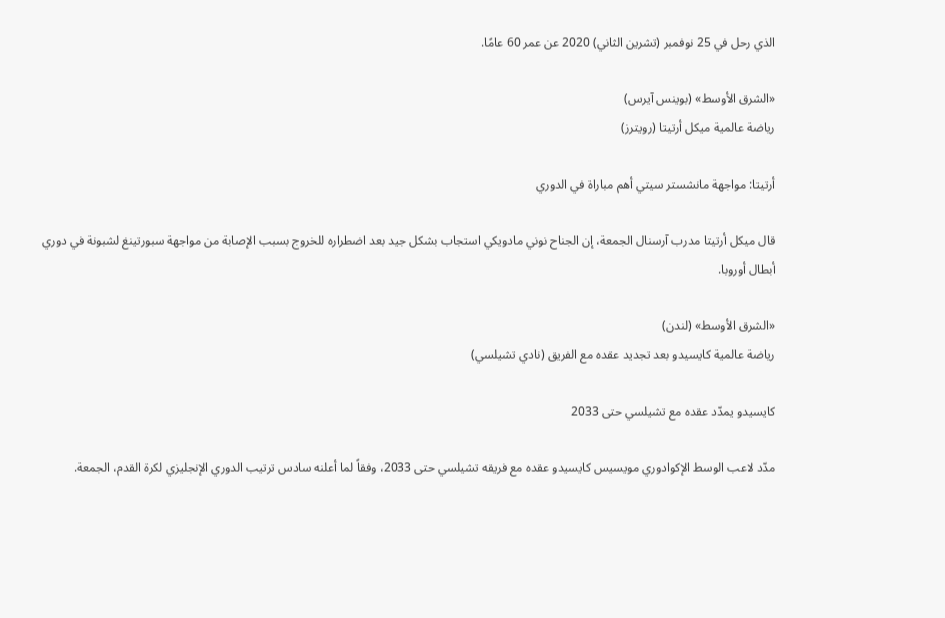الذي رحل في 25 نوفمبر (تشرين الثاني) 2020 عن عمر 60 عامًا.

«الشرق الأوسط» (بوينس آيرس)
رياضة عالمية ميكل أرتيتا (رويترز)

أرتيتا: مواجهة مانشستر سيتي أهم مباراة في الدوري

قال ميكل أرتيتا مدرب آرسنال الجمعة، إن الجناح نوني مادويكي استجاب بشكل جيد بعد اضطراره للخروج بسبب الإصابة من مواجهة سبورتينغ لشبونة في دوري أبطال أوروبا.

«الشرق الأوسط» (لندن)
رياضة عالمية كايسيدو بعد تجديد عقده مع الفريق (نادي تشيلسي)

كايسيدو يمدّد عقده مع تشيلسي حتى 2033

مدّد لاعب الوسط الإكوادوري مويسيس كايسيدو عقده مع فريقه تشيلسي حتى 2033، وفقاً لما أعلنه سادس ترتيب الدوري الإنجليزي لكرة القدم، الجمعة.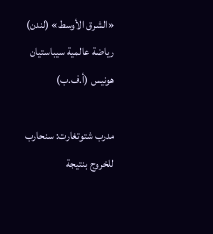«الشرق الأوسط» (لندن)
رياضة عالمية سيباستيان هونيس (أ.ف.ب)

مدرب شتوتغارت: سنحارب للخروج بنتيجة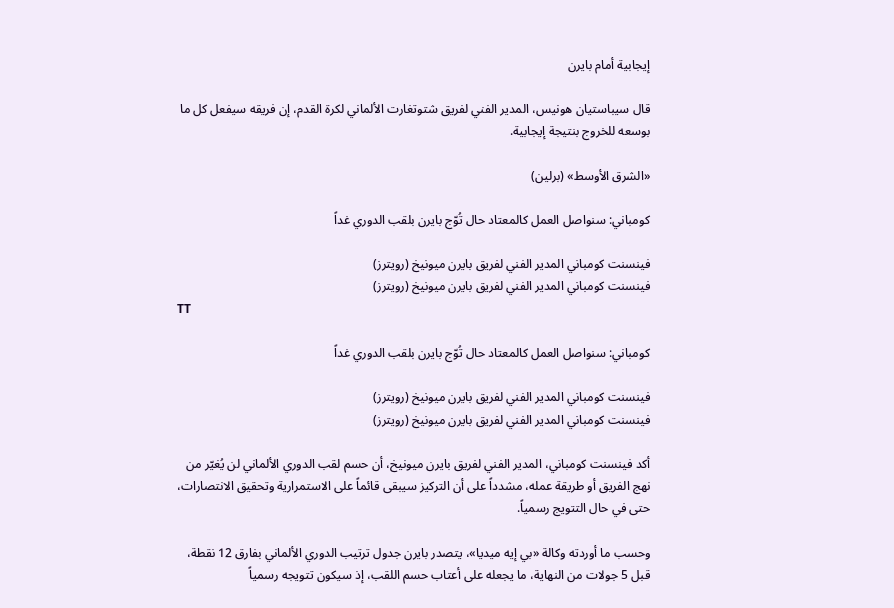إيجابية أمام بايرن

قال سيباستيان هونيس، المدير الفني لفريق شتوتغارت الألماني لكرة القدم، إن فريقه سيفعل كل ما بوسعه للخروج بنتيجة إيجابية.

«الشرق الأوسط» (برلين)

كومباني: سنواصل العمل كالمعتاد حال تُوّج بايرن بلقب الدوري غداً

فينسنت كومباني المدير الفني لفريق بايرن ميونيخ (رويترز)
فينسنت كومباني المدير الفني لفريق بايرن ميونيخ (رويترز)
TT

كومباني: سنواصل العمل كالمعتاد حال تُوّج بايرن بلقب الدوري غداً

فينسنت كومباني المدير الفني لفريق بايرن ميونيخ (رويترز)
فينسنت كومباني المدير الفني لفريق بايرن ميونيخ (رويترز)

أكد فينسنت كومباني، المدير الفني لفريق بايرن ميونيخ، أن حسم لقب الدوري الألماني لن يُغيّر من نهج الفريق أو طريقة عمله، مشدداً على أن التركيز سيبقى قائماً على الاستمرارية وتحقيق الانتصارات، حتى في حال التتويج رسمياً.

وحسب ما أوردته وكالة «بي إيه ميديا»، يتصدر بايرن جدول ترتيب الدوري الألماني بفارق 12 نقطة، قبل 5 جولات من النهاية، ما يجعله على أعتاب حسم اللقب، إذ سيكون تتويجه رسمياً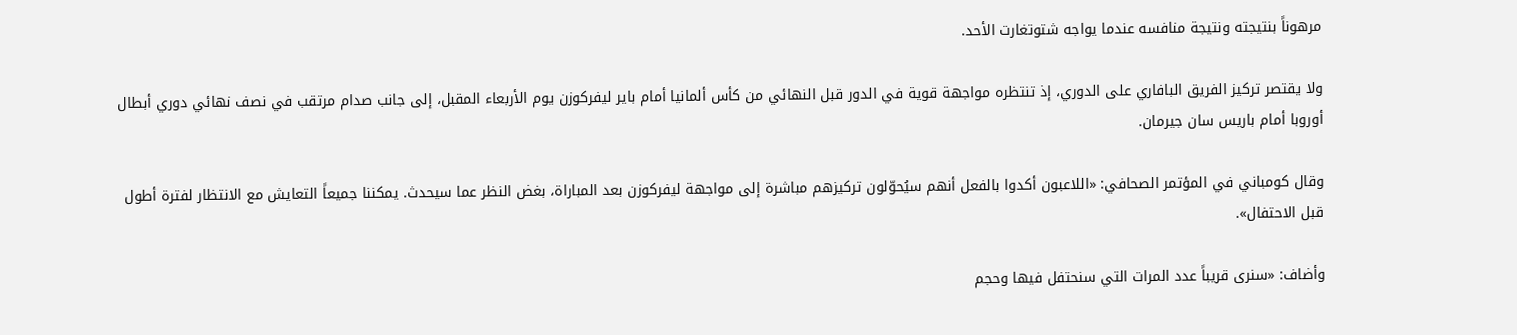مرهوناً بنتيجته ونتيجة منافسه عندما يواجه شتوتغارت الأحد.

ولا يقتصر تركيز الفريق البافاري على الدوري، إذ تنتظره مواجهة قوية في الدور قبل النهائي من كأس ألمانيا أمام باير ليفركوزن يوم الأربعاء المقبل، إلى جانب صدام مرتقب في نصف نهائي دوري أبطال أوروبا أمام باريس سان جيرمان.

وقال كومباني في المؤتمر الصحافي: «اللاعبون أكدوا بالفعل أنهم سيُحوّلون تركيزهم مباشرة إلى مواجهة ليفركوزن بعد المباراة، بغض النظر عما سيحدث. يمكننا جميعاً التعايش مع الانتظار لفترة أطول قبل الاحتفال».

وأضاف: «سنرى قريباً عدد المرات التي سنحتفل فيها وحجم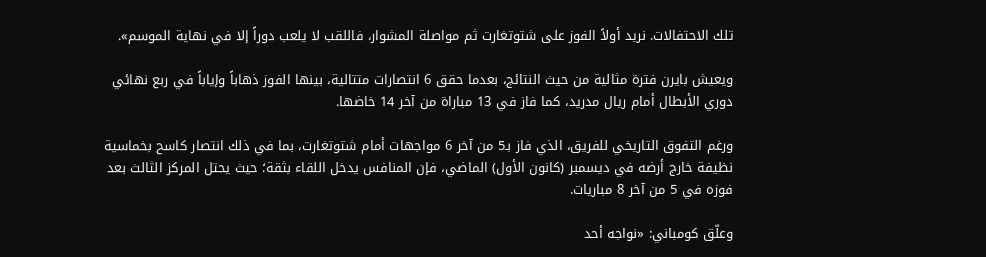تلك الاحتفالات. نريد أولاً الفوز على شتوتغارت ثم مواصلة المشوار، فاللقب لا يلعب دوراً إلا في نهاية الموسم».

ويعيش بايرن فترة مثالية من حيث النتائج، بعدما حقق 6 انتصارات متتالية، بينها الفوز ذهاباً وإياباً في ربع نهائي دوري الأبطال أمام ريال مدريد، كما فاز في 13 مباراة من آخر 14 خاضها.

ورغم التفوق التاريخي للفريق، الذي فاز بـ5 من آخر 6 مواجهات أمام شتوتغارت، بما في ذلك انتصار كاسح بخماسية نظيفة خارج أرضه في ديسمبر (كانون الأول) الماضي، فإن المنافس يدخل اللقاء بثقة؛ حيث يحتل المركز الثالث بعد فوزه في 5 من آخر 8 مباريات.

وعلّق كومباني: «نواجه أحد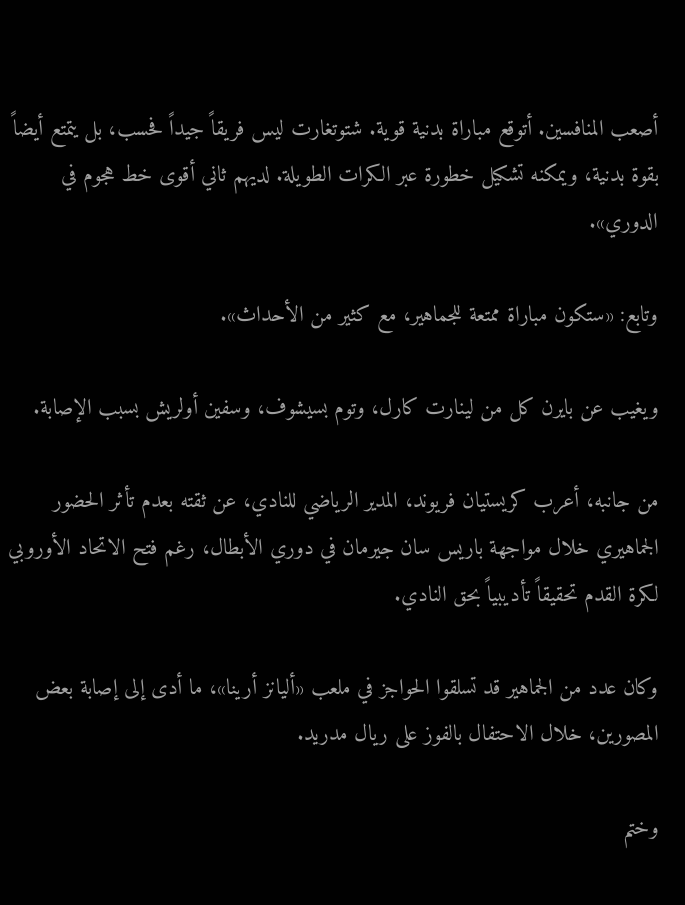أصعب المنافسين. أتوقع مباراة بدنية قوية. شتوتغارت ليس فريقاً جيداً فحسب، بل يتمتع أيضاً بقوة بدنية، ويمكنه تشكيل خطورة عبر الكرات الطويلة. لديهم ثاني أقوى خط هجوم في الدوري».

وتابع: «ستكون مباراة ممتعة للجماهير، مع كثير من الأحداث».

ويغيب عن بايرن كل من لينارت كارل، وتوم بسيشوف، وسفين أولريش بسبب الإصابة.

من جانبه، أعرب كريستيان فريوند، المدير الرياضي للنادي، عن ثقته بعدم تأثر الحضور الجماهيري خلال مواجهة باريس سان جيرمان في دوري الأبطال، رغم فتح الاتحاد الأوروبي لكرة القدم تحقيقاً تأديبياً بحق النادي.

وكان عدد من الجماهير قد تسلقوا الحواجز في ملعب «أليانز أرينا»، ما أدى إلى إصابة بعض المصورين، خلال الاحتفال بالفوز على ريال مدريد.

وختم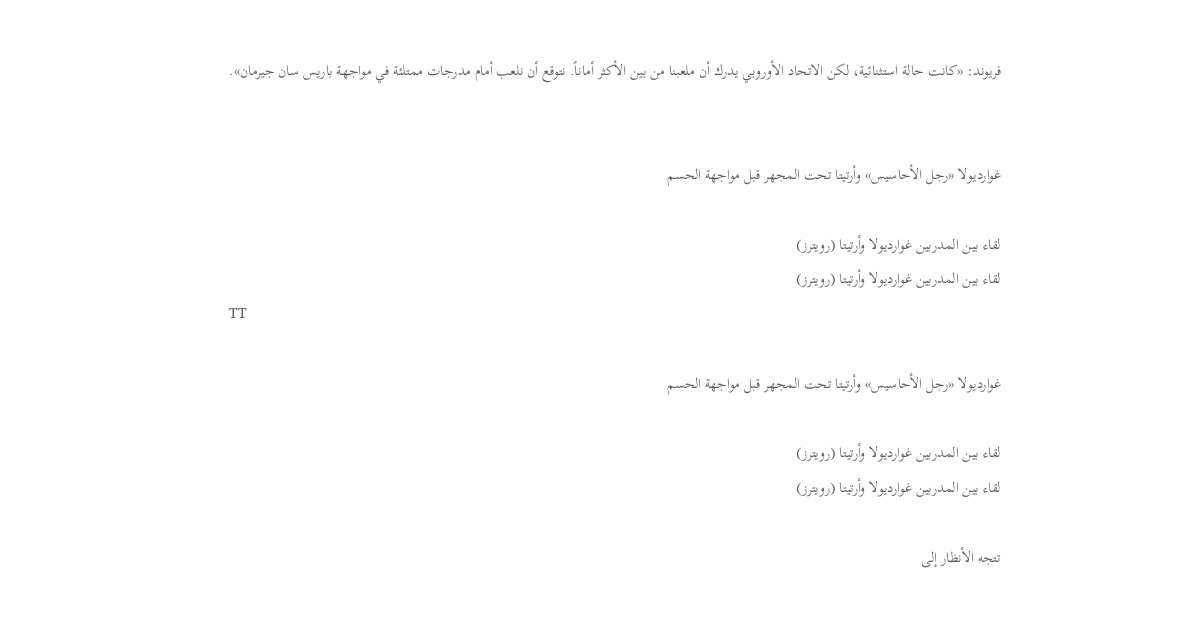فريوند: «كانت حالة استثنائية، لكن الاتحاد الأوروبي يدرك أن ملعبنا من بين الأكثر أماناً. نتوقع أن نلعب أمام مدرجات ممتلئة في مواجهة باريس سان جيرمان».


غوارديولا «رجل الأحاسيس» وأرتيتا تحت المجهر قبل مواجهة الحسم

لقاء بين المدربين غوارديولا وأرتيتا (رويترز)
لقاء بين المدربين غوارديولا وأرتيتا (رويترز)
TT

غوارديولا «رجل الأحاسيس» وأرتيتا تحت المجهر قبل مواجهة الحسم

لقاء بين المدربين غوارديولا وأرتيتا (رويترز)
لقاء بين المدربين غوارديولا وأرتيتا (رويترز)

تتجه الأنظار إلى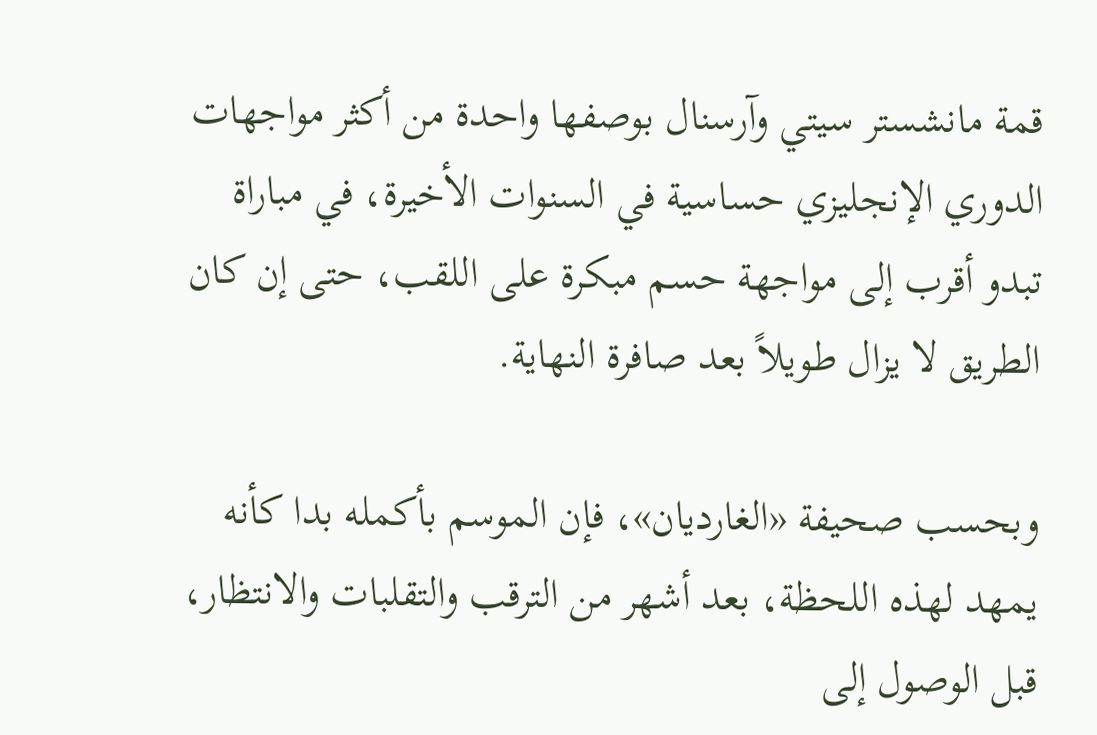قمة مانشستر سيتي وآرسنال بوصفها واحدة من أكثر مواجهات الدوري الإنجليزي حساسية في السنوات الأخيرة، في مباراة تبدو أقرب إلى مواجهة حسم مبكرة على اللقب، حتى إن كان الطريق لا يزال طويلاً بعد صافرة النهاية.

وبحسب صحيفة «الغارديان»، فإن الموسم بأكمله بدا كأنه يمهد لهذه اللحظة، بعد أشهر من الترقب والتقلبات والانتظار، قبل الوصول إلى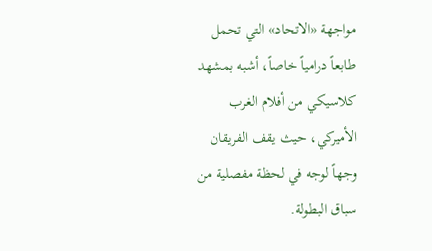مواجهة «الاتحاد» التي تحمل طابعاً درامياً خاصاً، أشبه بمشهد كلاسيكي من أفلام الغرب الأميركي، حيث يقف الفريقان وجهاً لوجه في لحظة مفصلية من سباق البطولة.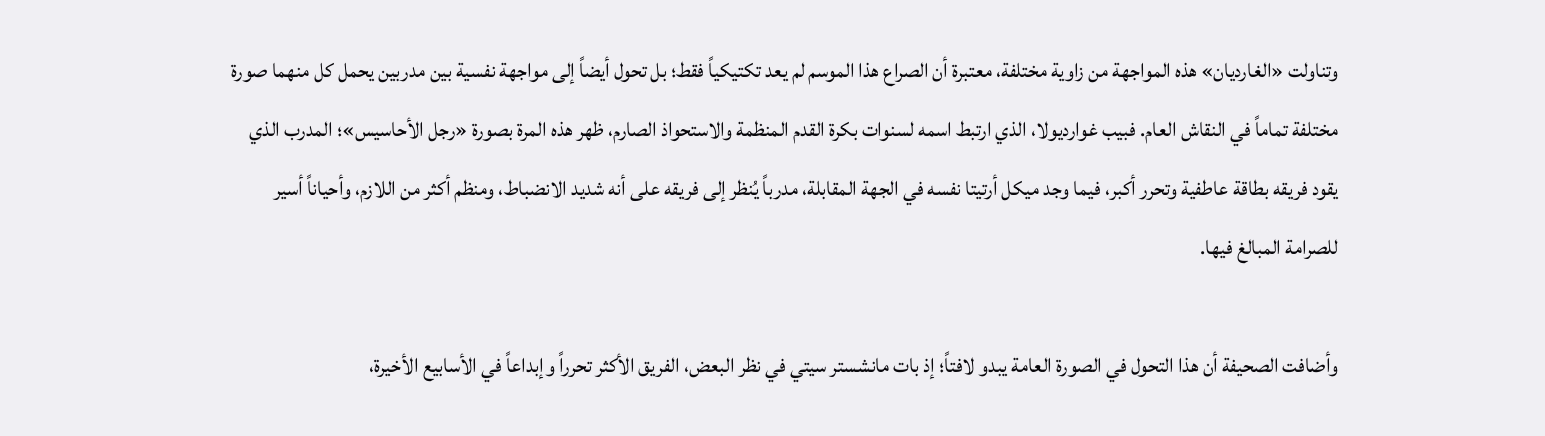وتناولت «الغارديان» هذه المواجهة من زاوية مختلفة، معتبرة أن الصراع هذا الموسم لم يعد تكتيكياً فقط؛ بل تحول أيضاً إلى مواجهة نفسية بين مدربين يحمل كل منهما صورة مختلفة تماماً في النقاش العام. فبيب غوارديولا، الذي ارتبط اسمه لسنوات بكرة القدم المنظمة والاستحواذ الصارم، ظهر هذه المرة بصورة «رجل الأحاسيس»؛ المدرب الذي يقود فريقه بطاقة عاطفية وتحرر أكبر، فيما وجد ميكل أرتيتا نفسه في الجهة المقابلة، مدرباً يُنظر إلى فريقه على أنه شديد الانضباط، ومنظم أكثر من اللازم، وأحياناً أسير للصرامة المبالغ فيها.

وأضافت الصحيفة أن هذا التحول في الصورة العامة يبدو لافتاً؛ إذ بات مانشستر سيتي في نظر البعض، الفريق الأكثر تحرراً وإبداعاً في الأسابيع الأخيرة،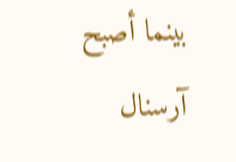بينما أصبح آرسنال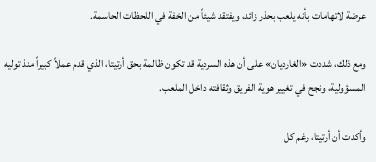عرضة لاتهامات بأنه يلعب بحذر زائد، ويفتقد شيئاً من الخفة في اللحظات الحاسمة.

ومع ذلك، شددت «الغارديان» على أن هذه السردية قد تكون ظالمة بحق أرتيتا، الذي قدم عملاً كبيراً منذ توليه المسؤولية، ونجح في تغيير هوية الفريق وثقافته داخل الملعب.

وأكدت أن أرتيتا، رغم كل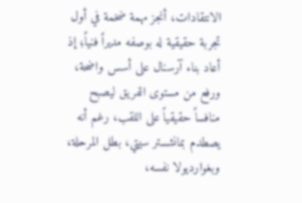الانتقادات، أنجز مهمة ضخمة في أول تجربة حقيقية له بوصفه مديراً فنياً؛ إذ أعاد بناء آرسنال على أسس واضحة، ورفع من مستوى الفريق ليصبح منافساً حقيقياً على اللقب، رغم أنه يصطدم بمانشستر سيتي، بطل المرحلة، وبغوارديولا نفسه،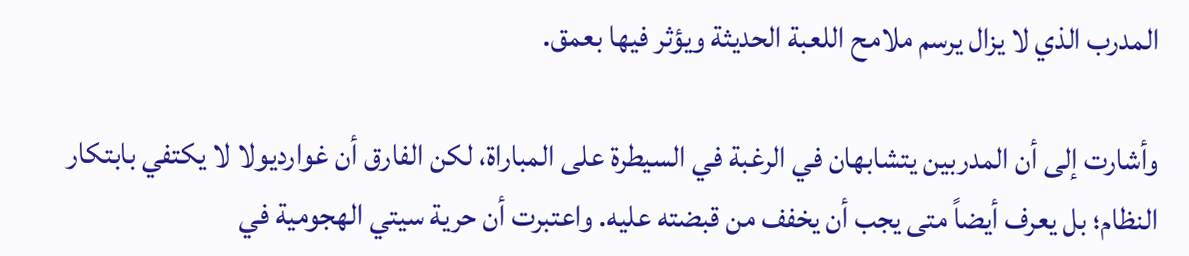المدرب الذي لا يزال يرسم ملامح اللعبة الحديثة ويؤثر فيها بعمق.

وأشارت إلى أن المدربين يتشابهان في الرغبة في السيطرة على المباراة، لكن الفارق أن غوارديولا لا يكتفي بابتكار النظام؛ بل يعرف أيضاً متى يجب أن يخفف من قبضته عليه. واعتبرت أن حرية سيتي الهجومية في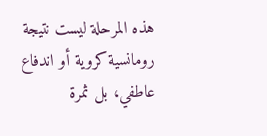هذه المرحلة ليست نتيجة رومانسية كروية أو اندفاع عاطفي، بل ثمرة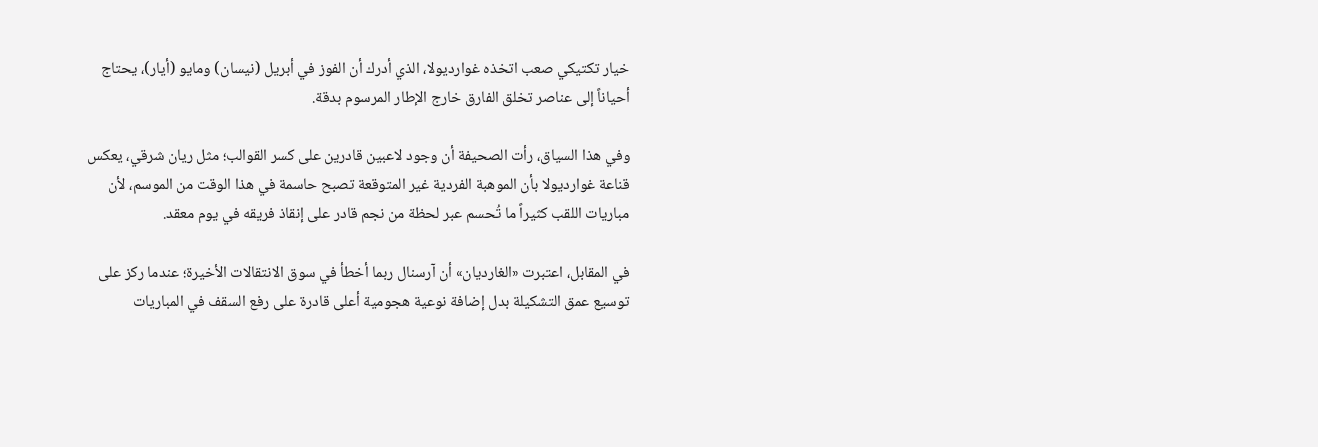خيار تكتيكي صعب اتخذه غوارديولا، الذي أدرك أن الفوز في أبريل (نيسان) ومايو (أيار)، يحتاج أحياناً إلى عناصر تخلق الفارق خارج الإطار المرسوم بدقة.

وفي هذا السياق، رأت الصحيفة أن وجود لاعبين قادرين على كسر القوالب؛ مثل ريان شرقي، يعكس قناعة غوارديولا بأن الموهبة الفردية غير المتوقعة تصبح حاسمة في هذا الوقت من الموسم، لأن مباريات اللقب كثيراً ما تُحسم عبر لحظة من نجم قادر على إنقاذ فريقه في يوم معقد.

في المقابل، اعتبرت «الغارديان» أن آرسنال ربما أخطأ في سوق الانتقالات الأخيرة؛ عندما ركز على توسيع عمق التشكيلة بدل إضافة نوعية هجومية أعلى قادرة على رفع السقف في المباريات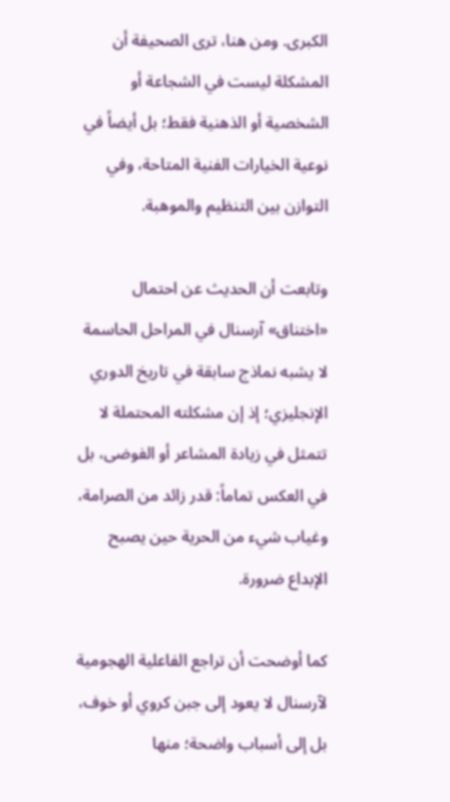الكبرى. ومن هنا، ترى الصحيفة أن المشكلة ليست في الشجاعة أو الشخصية أو الذهنية فقط؛ بل أيضاً في نوعية الخيارات الفنية المتاحة، وفي التوازن بين التنظيم والموهبة.

وتابعت أن الحديث عن احتمال «اختناق» آرسنال في المراحل الحاسمة لا يشبه نماذج سابقة في تاريخ الدوري الإنجليزي؛ إذ إن مشكلته المحتملة لا تتمثل في زيادة المشاعر أو الفوضى، بل في العكس تماماً: قدر زائد من الصرامة، وغياب شيء من الحرية حين يصبح الإبداع ضرورة.

كما أوضحت أن تراجع الفاعلية الهجومية لآرسنال لا يعود إلى جبن كروي أو خوف، بل إلى أسباب واضحة؛ منها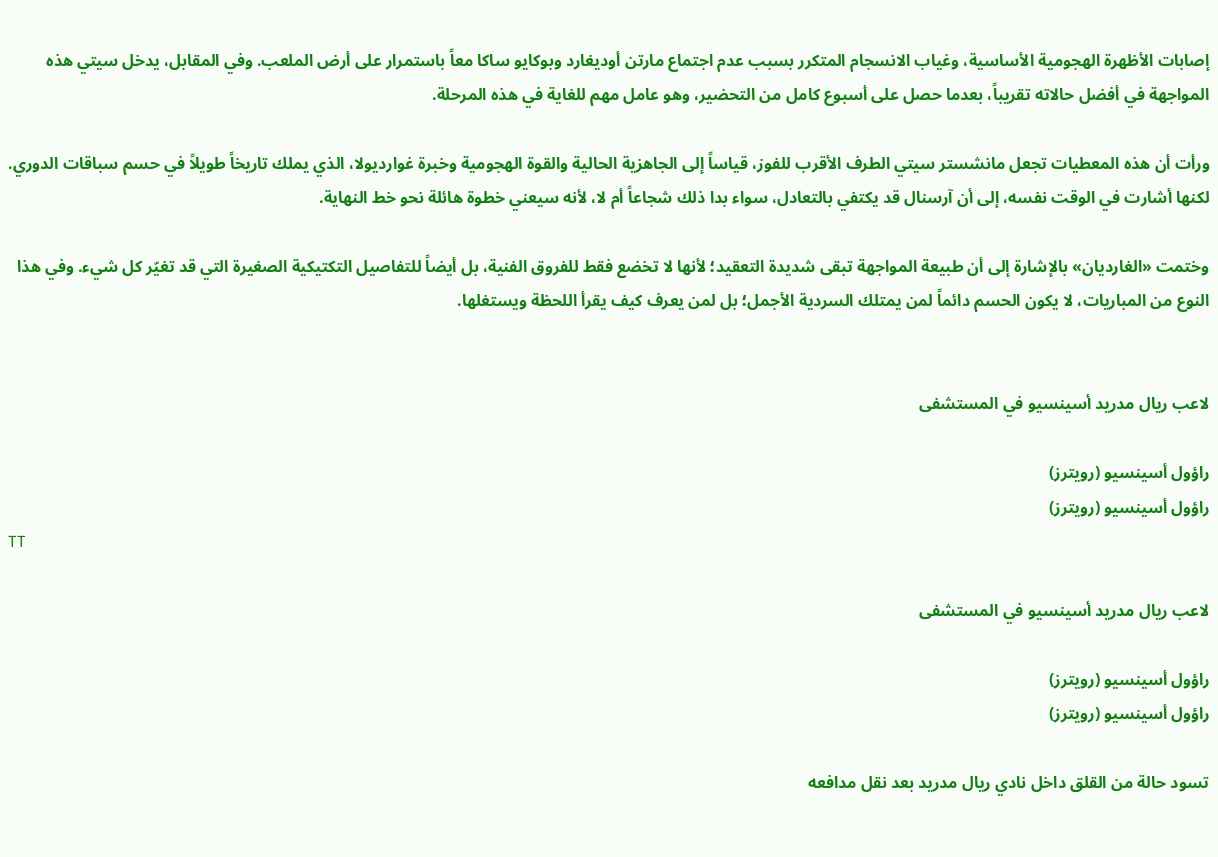إصابات الأظهرة الهجومية الأساسية، وغياب الانسجام المتكرر بسبب عدم اجتماع مارتن أوديغارد وبوكايو ساكا معاً باستمرار على أرض الملعب. وفي المقابل، يدخل سيتي هذه المواجهة في أفضل حالاته تقريباً، بعدما حصل على أسبوع كامل من التحضير، وهو عامل مهم للغاية في هذه المرحلة.

ورأت أن هذه المعطيات تجعل مانشستر سيتي الطرف الأقرب للفوز، قياساً إلى الجاهزية الحالية والقوة الهجومية وخبرة غوارديولا، الذي يملك تاريخاً طويلاً في حسم سباقات الدوري. لكنها أشارت في الوقت نفسه، إلى أن آرسنال قد يكتفي بالتعادل، سواء بدا ذلك شجاعاً أم لا، لأنه سيعني خطوة هائلة نحو خط النهاية.

وختمت «الغارديان» بالإشارة إلى أن طبيعة المواجهة تبقى شديدة التعقيد؛ لأنها لا تخضع فقط للفروق الفنية، بل أيضاً للتفاصيل التكتيكية الصغيرة التي قد تغيّر كل شيء. وفي هذا النوع من المباريات، لا يكون الحسم دائماً لمن يمتلك السردية الأجمل؛ بل لمن يعرف كيف يقرأ اللحظة ويستغلها.


لاعب ريال مدريد أسينسيو في المستشفى

راؤول أسينسيو (رويترز)
راؤول أسينسيو (رويترز)
TT

لاعب ريال مدريد أسينسيو في المستشفى

راؤول أسينسيو (رويترز)
راؤول أسينسيو (رويترز)

تسود حالة من القلق داخل نادي ريال مدريد بعد نقل مدافعه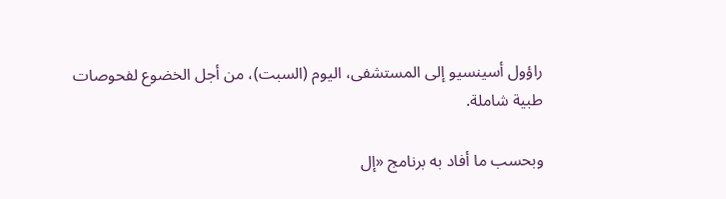راؤول أسينسيو إلى المستشفى، اليوم (السبت)، من أجل الخضوع لفحوصات طبية شاملة.

وبحسب ما أفاد به برنامج «إل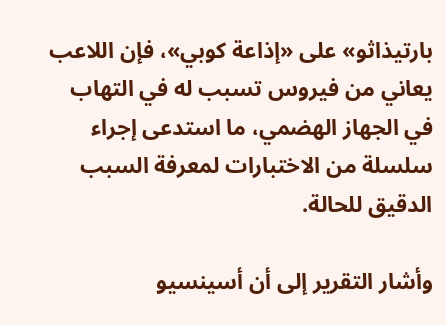بارتيذاثو» على «إذاعة كوبي»، فإن اللاعب يعاني من فيروس تسبب له في التهاب في الجهاز الهضمي، ما استدعى إجراء سلسلة من الاختبارات لمعرفة السبب الدقيق للحالة.

وأشار التقرير إلى أن أسينسيو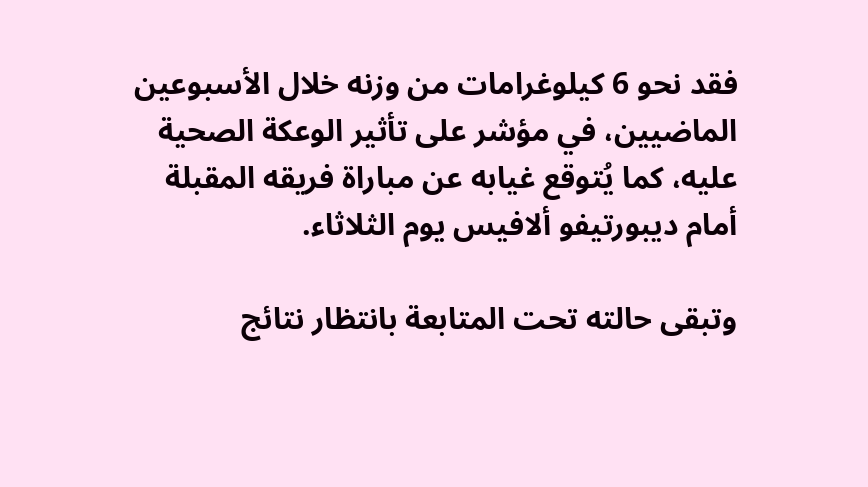فقد نحو 6 كيلوغرامات من وزنه خلال الأسبوعين الماضيين، في مؤشر على تأثير الوعكة الصحية عليه، كما يُتوقع غيابه عن مباراة فريقه المقبلة أمام ديبورتيفو ألافيس يوم الثلاثاء.

وتبقى حالته تحت المتابعة بانتظار نتائج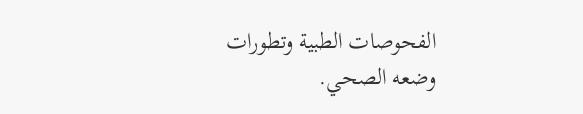الفحوصات الطبية وتطورات وضعه الصحي.